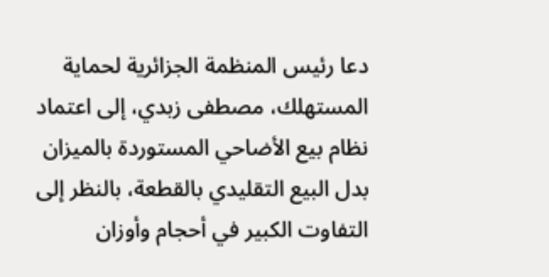دعا رئيس المنظمة الجزائرية لحماية المستهلك، مصطفى زبدي، إلى اعتماد نظام بيع الأضاحي المستوردة بالميزان بدل البيع التقليدي بالقطعة، بالنظر إلى التفاوت الكبير في أحجام وأوزان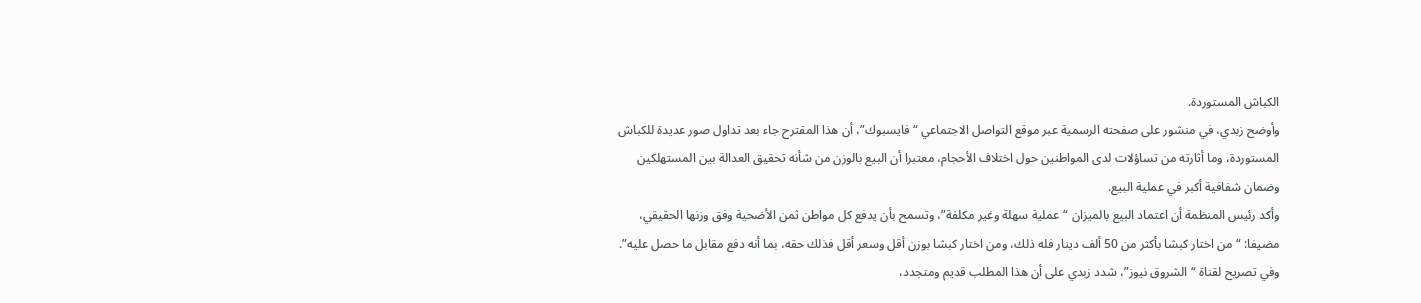الكباش المستوردة.
وأوضح زبدي، في منشور على صفحته الرسمية عبر موقع التواصل الاجتماعي “فايسبوك”، أن هذا المقترح جاء بعد تداول صور عديدة للكباش المستوردة، وما أثارته من تساؤلات لدى المواطنين حول اختلاف الأحجام، معتبرا أن البيع بالوزن من شأنه تحقيق العدالة بين المستهلكين وضمان شفافية أكبر في عملية البيع.
وأكد رئيس المنظمة أن اعتماد البيع بالميزان “عملية سهلة وغير مكلفة”، وتسمح بأن يدفع كل مواطن ثمن الأضحية وفق وزنها الحقيقي، مضيفا: “من اختار كبشا بأكثر من 50 ألف دينار فله ذلك، ومن اختار كبشا بوزن أقل وسعر أقل فذلك حقه، بما أنه دفع مقابل ما حصل عليه”.
وفي تصريح لقناة “الشروق نيوز”، شدد زبدي على أن هذا المطلب قديم ومتجدد،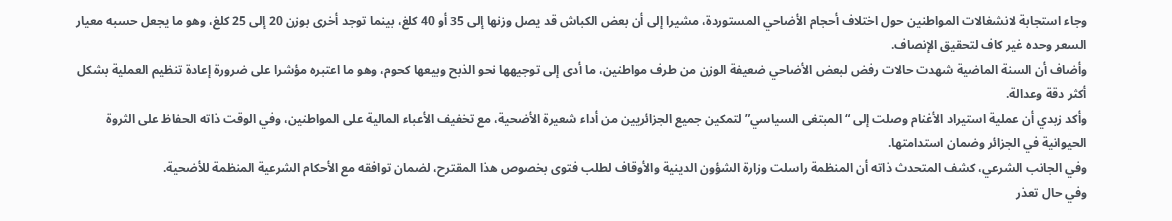وجاء استجابة لانشغالات المواطنين حول اختلاف أحجام الأضاحي المستوردة، مشيرا إلى أن بعض الكباش قد يصل وزنها إلى 35 أو 40 كلغ، بينما توجد أخرى بوزن 20 إلى 25 كلغ، وهو ما يجعل حسبه معيار السعر وحده غير كاف لتحقيق الإنصاف.
وأضاف أن السنة الماضية شهدت حالات رفض لبعض الأضاحي ضعيفة الوزن من طرف مواطنين، ما أدى إلى توجيهها نحو الذبح وبيعها كحوم، وهو ما اعتبره مؤشرا على ضرورة إعادة تنظيم العملية بشكل أكثر دقة وعدالة.
وأكد زبدي أن عملية استيراد الأغنام وصلت إلى “المبتغى السياسي” لتمكين جميع الجزائريين من أداء شعيرة الأضحية، مع تخفيف الأعباء المالية على المواطنين، وفي الوقت ذاته الحفاظ على الثروة الحيوانية في الجزائر وضمان استدامتها.
وفي الجانب الشرعي، كشف المتحدث ذاته أن المنظمة راسلت وزارة الشؤون الدينية والأوقاف لطلب فتوى بخصوص هذا المقترح، لضمان توافقه مع الأحكام الشرعية المنظمة للأضحية.
وفي حال تعذر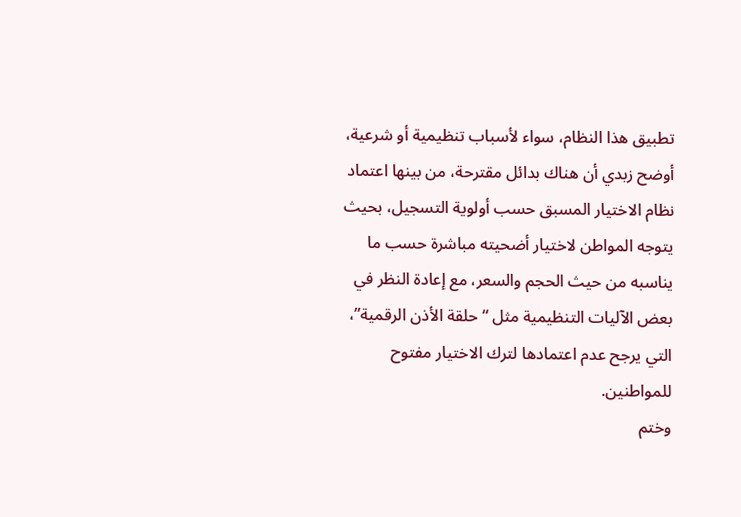تطبيق هذا النظام، سواء لأسباب تنظيمية أو شرعية، أوضح زبدي أن هناك بدائل مقترحة، من بينها اعتماد نظام الاختيار المسبق حسب أولوية التسجيل، بحيث يتوجه المواطن لاختيار أضحيته مباشرة حسب ما يناسبه من حيث الحجم والسعر، مع إعادة النظر في بعض الآليات التنظيمية مثل “حلقة الأذن الرقمية”، التي يرجح عدم اعتمادها لترك الاختيار مفتوح للمواطنين.
وختم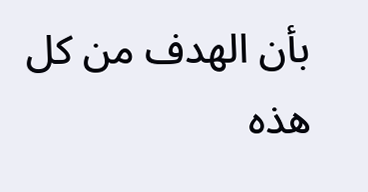بأن الهدف من كل هذه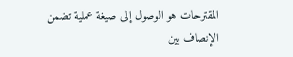المقترحات هو الوصول إلى صيغة عملية تضمن الإنصاف بين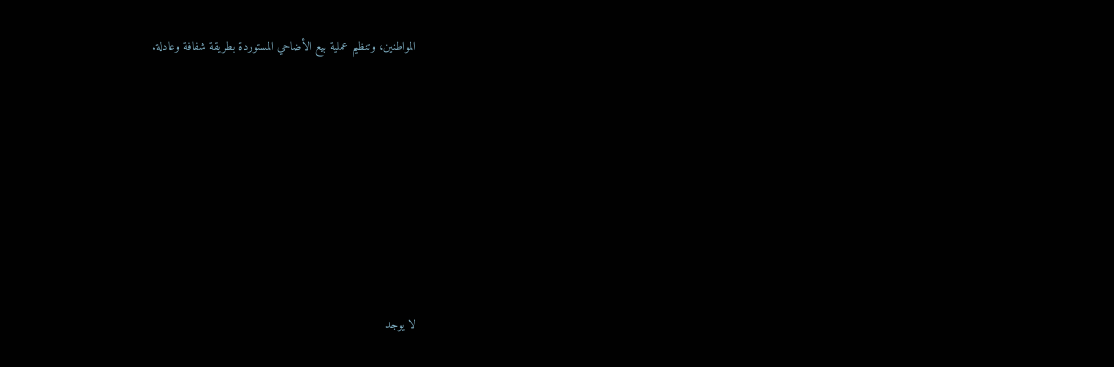المواطنين، وتنظيم عملية بيع الأضاحي المستوردة بطريقة شفافة وعادلة.









لا يوجد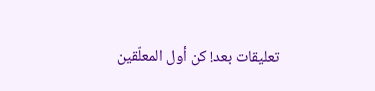تعليقات بعد! كن أول المعلّقين